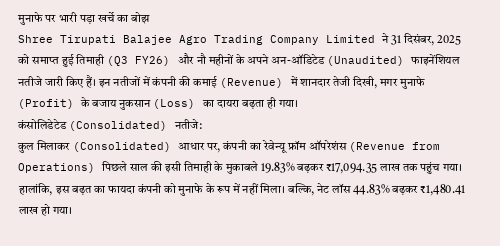मुनाफे पर भारी पड़ा खर्चे का बोझ
Shree Tirupati Balajee Agro Trading Company Limited ने 31 दिसंबर, 2025 को समाप्त हुई तिमाही (Q3 FY26) और नौ महीनों के अपने अन-ऑडिटेड (Unaudited) फाइनेंशियल नतीजे जारी किए हैं। इन नतीजों में कंपनी की कमाई (Revenue) में शानदार तेजी दिखी, मगर मुनाफे (Profit) के बजाय नुकसान (Loss) का दायरा बढ़ता ही गया।
कंसोलिडेटेड (Consolidated) नतीजे:
कुल मिलाकर (Consolidated) आधार पर, कंपनी का रेवेन्यू फ्रॉम ऑपरेशंस (Revenue from Operations) पिछले साल की इसी तिमाही के मुकाबले 19.83% बढ़कर ₹17,094.35 लाख तक पहुंच गया। हालांकि, इस बढ़त का फायदा कंपनी को मुनाफे के रूप में नहीं मिला। बल्कि, नेट लॉस 44.83% बढ़कर ₹1,480.41 लाख हो गया।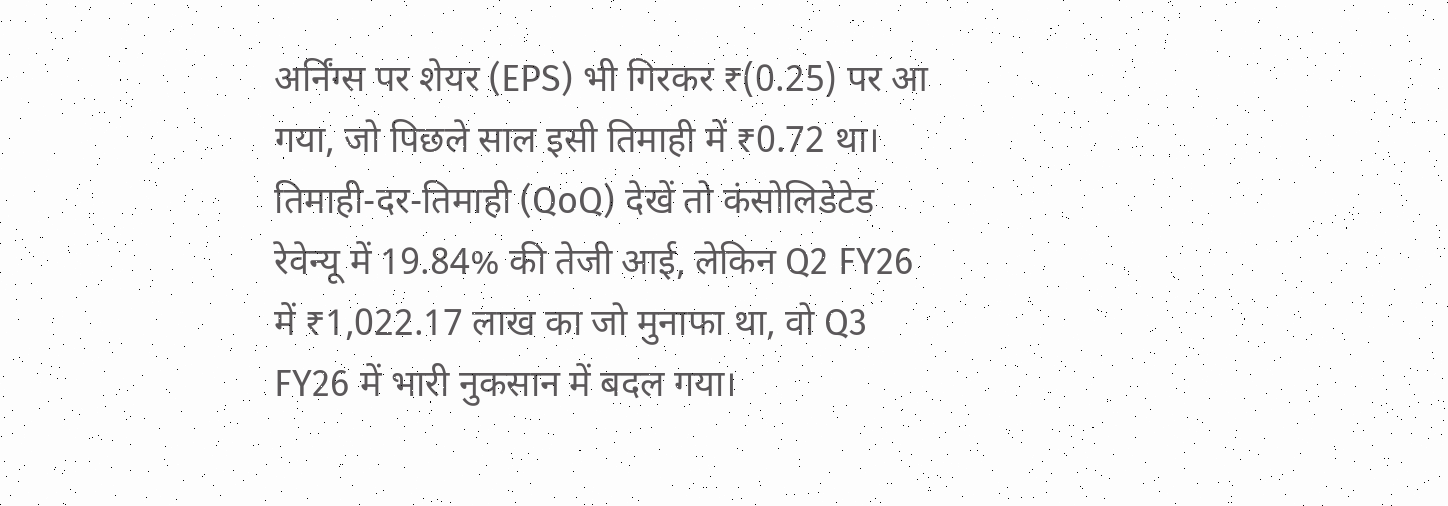अर्निंग्स पर शेयर (EPS) भी गिरकर ₹(0.25) पर आ गया, जो पिछले साल इसी तिमाही में ₹0.72 था।
तिमाही-दर-तिमाही (QoQ) देखें तो कंसोलिडेटेड रेवेन्यू में 19.84% की तेजी आई, लेकिन Q2 FY26 में ₹1,022.17 लाख का जो मुनाफा था, वो Q3 FY26 में भारी नुकसान में बदल गया।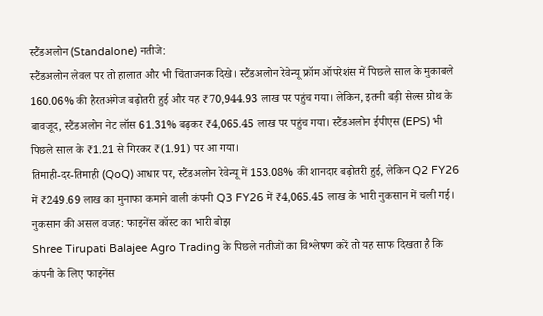स्टैंडअलोन (Standalone) नतीजे:
स्टैंडअलोन लेवल पर तो हालात और भी चिंताजनक दिखे। स्टैंडअलोन रेवेन्यू फ्रॉम ऑपरेशंस में पिछले साल के मुकाबले 160.06% की हैरतअंगेज बढ़ोतरी हुई और यह ₹70,944.93 लाख पर पहुंच गया। लेकिन, इतनी बड़ी सेल्स ग्रोथ के बावजूद, स्टैंडअलोन नेट लॉस 61.31% बढ़कर ₹4,065.45 लाख पर पहुंच गया। स्टैंडअलोन ईपीएस (EPS) भी पिछले साल के ₹1.21 से गिरकर ₹(1.91) पर आ गया।
तिमाही-दर-तिमाही (QoQ) आधार पर, स्टैंडअलोन रेवेन्यू में 153.08% की शानदार बढ़ोतरी हुई, लेकिन Q2 FY26 में ₹249.69 लाख का मुनाफा कमाने वाली कंपनी Q3 FY26 में ₹4,065.45 लाख के भारी नुकसान में चली गई।
नुकसान की असल वजह: फाइनेंस कॉस्ट का भारी बोझ
Shree Tirupati Balajee Agro Trading के पिछले नतीजों का विश्लेषण करें तो यह साफ दिखता है कि कंपनी के लिए फाइनेंस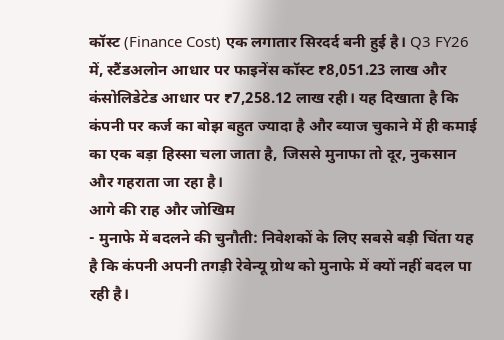कॉस्ट (Finance Cost) एक लगातार सिरदर्द बनी हुई है। Q3 FY26 में, स्टैंडअलोन आधार पर फाइनेंस कॉस्ट ₹8,051.23 लाख और कंसोलिडेटेड आधार पर ₹7,258.12 लाख रही। यह दिखाता है कि कंपनी पर कर्ज का बोझ बहुत ज्यादा है और ब्याज चुकाने में ही कमाई का एक बड़ा हिस्सा चला जाता है, जिससे मुनाफा तो दूर, नुकसान और गहराता जा रहा है।
आगे की राह और जोखिम
- मुनाफे में बदलने की चुनौती: निवेशकों के लिए सबसे बड़ी चिंता यह है कि कंपनी अपनी तगड़ी रेवेन्यू ग्रोथ को मुनाफे में क्यों नहीं बदल पा रही है।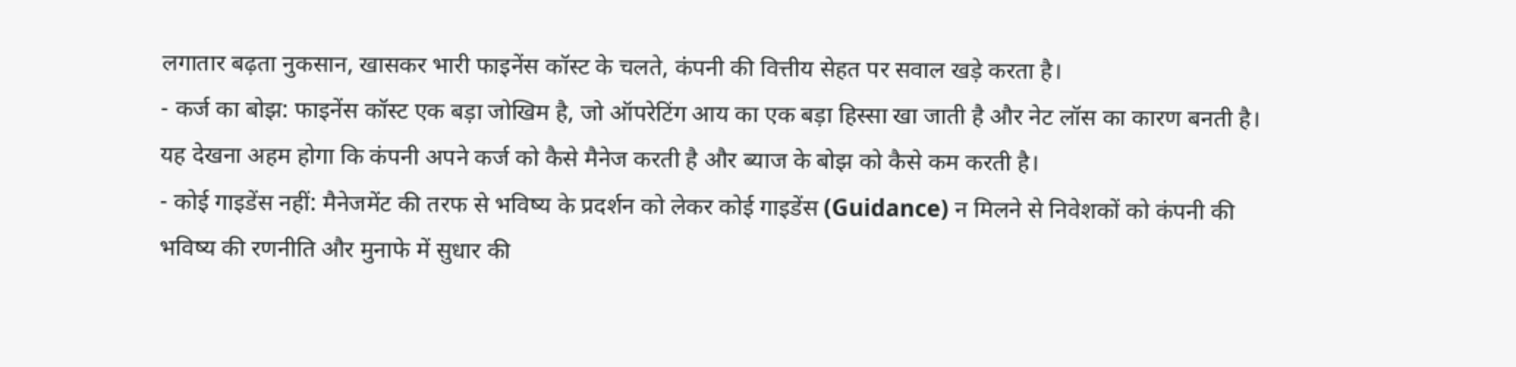लगातार बढ़ता नुकसान, खासकर भारी फाइनेंस कॉस्ट के चलते, कंपनी की वित्तीय सेहत पर सवाल खड़े करता है।
- कर्ज का बोझ: फाइनेंस कॉस्ट एक बड़ा जोखिम है, जो ऑपरेटिंग आय का एक बड़ा हिस्सा खा जाती है और नेट लॉस का कारण बनती है। यह देखना अहम होगा कि कंपनी अपने कर्ज को कैसे मैनेज करती है और ब्याज के बोझ को कैसे कम करती है।
- कोई गाइडेंस नहीं: मैनेजमेंट की तरफ से भविष्य के प्रदर्शन को लेकर कोई गाइडेंस (Guidance) न मिलने से निवेशकों को कंपनी की भविष्य की रणनीति और मुनाफे में सुधार की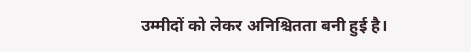उम्मीदों को लेकर अनिश्चितता बनी हुई है।